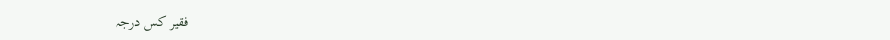فقیر کس درجہ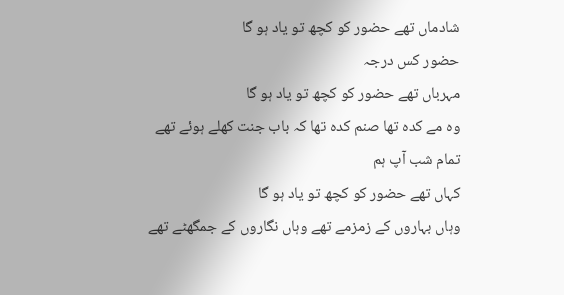شادماں تھے حضور کو کچھ تو یاد ہو گا
حضور کس درجہ
مہرباں تھے حضور کو کچھ تو یاد ہو گا
وہ مے کدہ تھا صنم کدہ تھا کہ باب جنت کھلے ہوئے تھے
تمام شب آپ ہم
کہاں تھے حضور کو کچھ تو یاد ہو گا
وہاں بہاروں کے زمزمے تھے وہاں نگاروں کے جمگھٹے تھے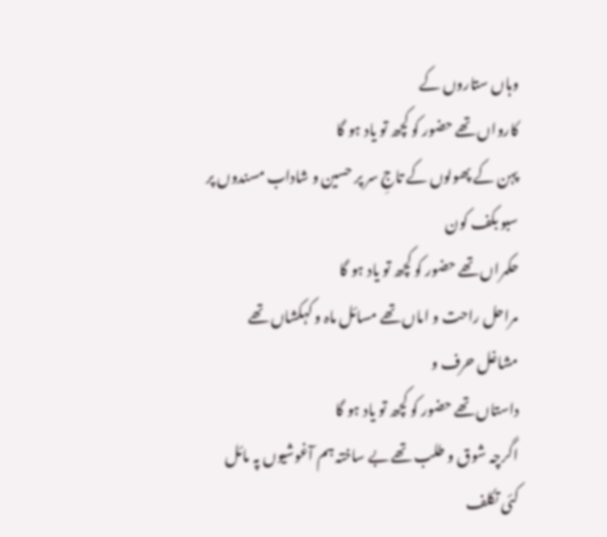وہاں ستاروں کے
کارواں تھے حضور کو کچھ تو یاد ہو گا
پہن کے پھولوں کے تاجِ سر پر حسین و شاداب مسندوں پر
سبو بکف کون
حکمراں تھے حضور کو کچھ تو یاد ہو گا
مراحل راحت و اماں تھے مسائل ماہ و کہکشاں تھے
مشاغل حرف و
داستاں تھے حضور کو کچھ تو یاد ہو گا
اگرچہ شوق و طلب تھے بے ساختہ ہم آغوشیوں پہ مائل
کئی تکلف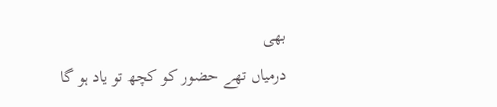بھی
درمیاں تھے حضور کو کچھ تو یاد ہو گا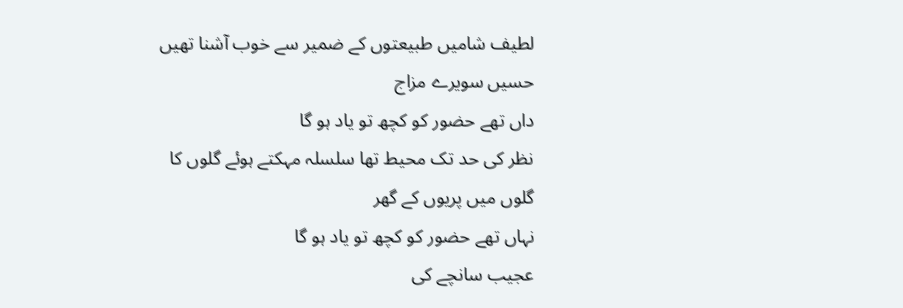لطیف شامیں طبیعتوں کے ضمیر سے خوب آشنا تھیں
حسیں سویرے مزاج
داں تھے حضور کو کچھ تو یاد ہو گا
نظر کی حد تک محیط تھا سلسلہ مہکتے ہوئے گلوں کا
گلوں میں پریوں کے گھر
نہاں تھے حضور کو کچھ تو یاد ہو گا
عجیب سانچے کی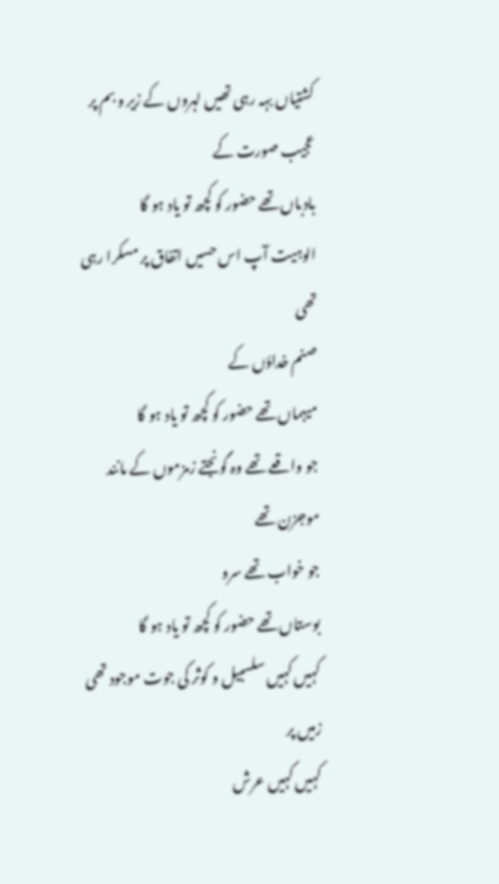کشتیاں بہہ رہی تھیں لہروں کے زیر و بم پر
عجیب صورت کے
بادباں تھے حضور کو کچھ تو یاد ہو گا
الوہیت آپ اس حسیں اتفاق پر مسکرا رہی تھی
صنم خداؤں کے
میہماں تھے حضور کو کچھ تو یاد ہو گا
جو واقعے تھے وہ گونجتے زمزموں کے مانند موجزن تھے
جو خواب تھے سرو
بوستاں تھے حضور کو کچھ تو یاد ہو گا
کہیں کہیں سلسبیل و کوثر کی جوت موجود تھی زمیں پر
کہیں کہیں عرش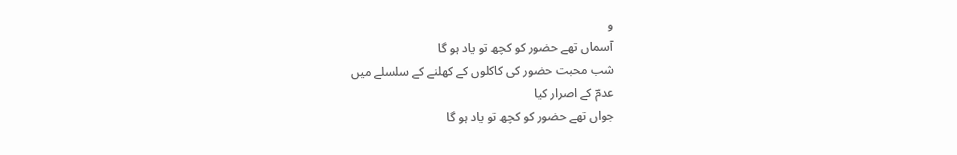و
آسماں تھے حضور کو کچھ تو یاد ہو گا
شب محبت حضور کی کاکلوں کے کھلنے کے سلسلے میں
عدمؔ کے اصرار کیا
جواں تھے حضور کو کچھ تو یاد ہو گا